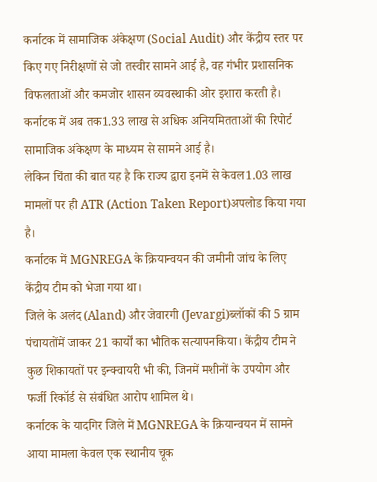कर्नाटक में सामाजिक अंकेक्षण (Social Audit) और केंद्रीय स्तर पर किए गए निरीक्षणों से जो तस्वीर सामने आई है, वह गंभीर प्रशासनिक विफलताओं और कमजोर शासन व्यवस्थाकी ओर इशारा करती है। कर्नाटक में अब तक1.33 लाख से अधिक अनियमितताओं की रिपोर्ट सामाजिक अंकेक्षण के माध्यम से सामने आई है।
लेकिन चिंता की बात यह है कि राज्य द्वारा इनमें से केवल1.03 लाख मामलों पर ही ATR (Action Taken Report)अपलोड किया गया है।
कर्नाटक में MGNREGA के क्रियान्वयन की जमीनी जांच के लिए केंद्रीय टीम को भेजा गया था।
जिले के अलंद (Aland) और जेवारगी (Jevargi)ब्लॉकों की 5 ग्राम पंचायतोंमें जाकर 21 कार्यों का भौतिक सत्यापनकिया। केंद्रीय टीम ने कुछ शिकायतों पर इन्क्वायरी भी की, जिनमें मशीनों के उपयोग और फर्जी रिकॉर्ड से संबंधित आरोप शामिल थे।
कर्नाटक के यादगिर जिले में MGNREGA के क्रियान्वयन में सामने आया मामला केवल एक स्थानीय चूक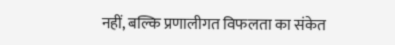नहीं, बल्कि प्रणालीगत विफलता का संकेत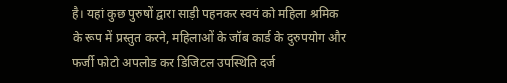है। यहां कुछ पुरुषों द्वारा साड़ी पहनकर स्वयं को महिला श्रमिक के रूप में प्रस्तुत करने, महिलाओं के जॉब कार्ड के दुरुपयोग और फर्जी फोटो अपलोड कर डिजिटल उपस्थिति दर्ज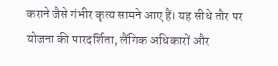कराने जैसे गंभीर कृत्य सामने आए हैं। यह सीधे तौर पर योजना की पारदर्शिता, लैंगिक अधिकारों और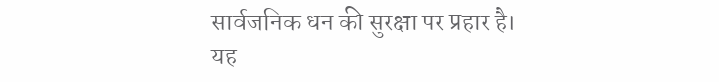सार्वजनिक धन की सुरक्षा पर प्रहार है। यह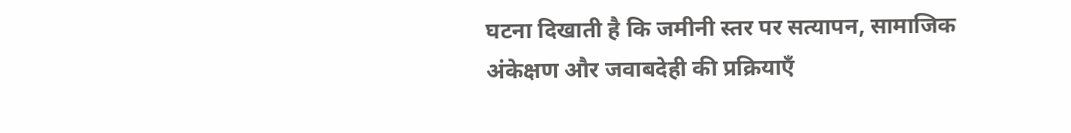घटना दिखाती है कि जमीनी स्तर पर सत्यापन, सामाजिक अंकेक्षण और जवाबदेही की प्रक्रियाएँ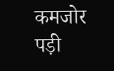कमजोर पड़ी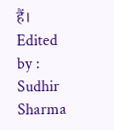हैं। Edited by : Sudhir Sharma